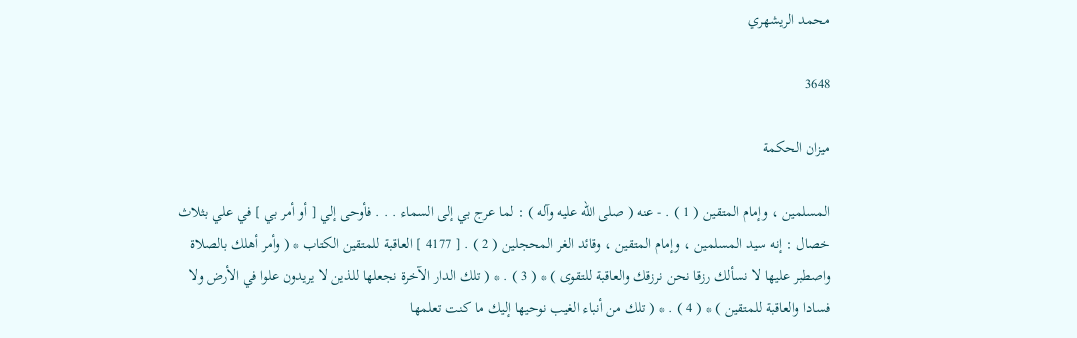محمد الريشهري

3648

ميزان الحكمة

المسلمين ، وإمام المتقين ( 1 ) . - عنه ( صلى الله عليه وآله ) : لما عرج بي إلى السماء . . . فأوحى إلي [ أو أمر بي ] في علي بثلاث خصال : إنه سيد المسلمين ، وإمام المتقين ، وقائد الغر المحجلين ( 2 ) . [ 4177 ] العاقبة للمتقين الكتاب * ( وأمر أهلك بالصلاة واصطبر عليها لا نسألك رزقا نحن نرزقك والعاقبة للتقوى ) * ( 3 ) . * ( تلك الدار الآخرة نجعلها للذين لا يريدون علوا في الأرض ولا فسادا والعاقبة للمتقين ) * ( 4 ) . * ( تلك من أنباء الغيب نوحيها إليك ما كنت تعلمها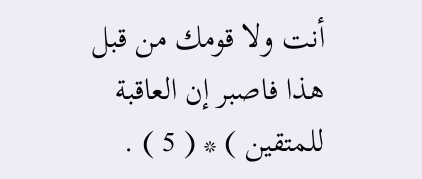أنت ولا قومك من قبل هذا فاصبر إن العاقبة للمتقين ) * ( 5 ) .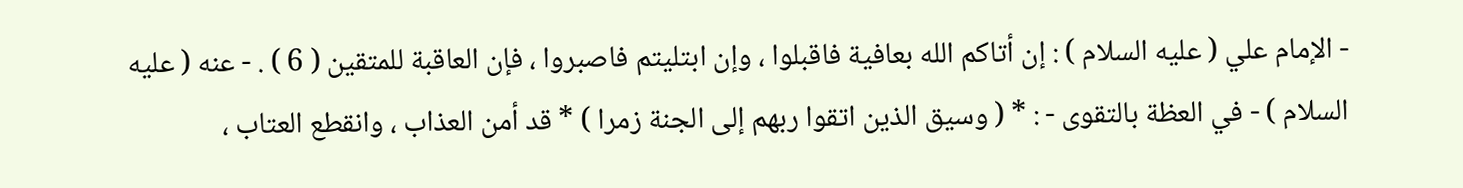- الإمام علي ( عليه السلام ) : إن أتاكم الله بعافية فاقبلوا ، وإن ابتليتم فاصبروا ، فإن العاقبة للمتقين ( 6 ) . - عنه ( عليه السلام ) - في العظة بالتقوى - : * ( وسيق الذين اتقوا ربهم إلى الجنة زمرا ) * قد أمن العذاب ، وانقطع العتاب ،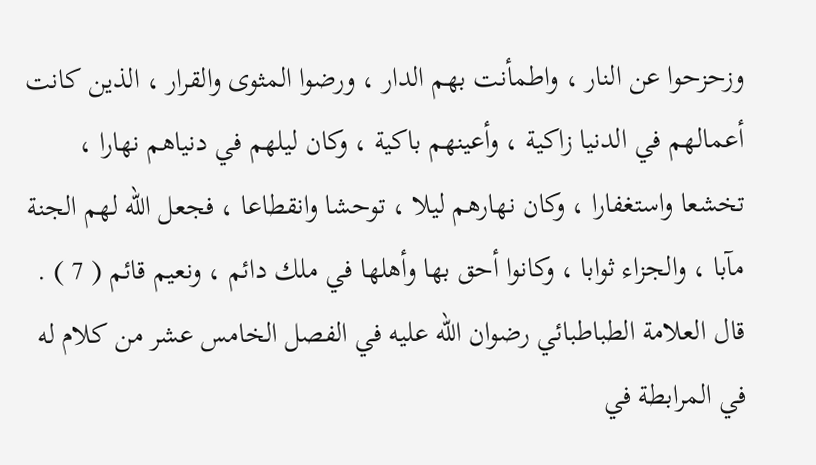وزحزحوا عن النار ، واطمأنت بهم الدار ، ورضوا المثوى والقرار ، الذين كانت أعمالهم في الدنيا زاكية ، وأعينهم باكية ، وكان ليلهم في دنياهم نهارا ، تخشعا واستغفارا ، وكان نهارهم ليلا ، توحشا وانقطاعا ، فجعل الله لهم الجنة مآبا ، والجزاء ثوابا ، وكانوا أحق بها وأهلها في ملك دائم ، ونعيم قائم ( 7 ) . قال العلامة الطباطبائي رضوان الله عليه في الفصل الخامس عشر من كلام له في المرابطة في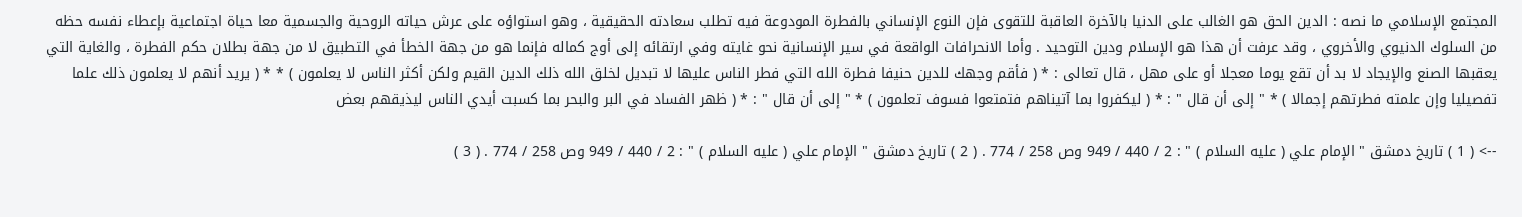المجتمع الإسلامي ما نصه : الدين الحق هو الغالب على الدنيا بالآخرة العاقبة للتقوى فإن النوع الإنساني بالفطرة المودوعة فيه تطلب سعادته الحقيقية ، وهو استواؤه على عرش حياته الروحية والجسمية معا حياة اجتماعية بإعطاء نفسه حظه من السلوك الدنيوي والأخروي ، وقد عرفت أن هذا هو الإسلام ودين التوحيد . وأما الانحرافات الواقعة في سير الإنسانية نحو غايته وفي ارتقائه إلى أوج كماله فإنما هو من جهة الخطأ في التطبيق لا من جهة بطلان حكم الفطرة ، والغاية التي يعقبها الصنع والإيجاد لا بد أن تقع يوما معجلا أو على مهل ، قال تعالى : * ( فأقم وجهك للدين حنيفا فطرة الله التي فطر الناس عليها لا تبديل لخلق الله ذلك الدين القيم ولكن أكثر الناس لا يعلمون ) * * ( يريد أنهم لا يعلمون ذلك علما تفصيليا وإن علمته فطرتهم إجمالا ) * " إلى أن قال " : * ( ليكفروا بما آتيناهم فتمتعوا فسوف تعلمون ) * " إلى أن قال " : * ( ظهر الفساد في البر والبحر بما كسبت أيدي الناس ليذيقهم بعض

--> ( 1 ) تاريخ دمشق " الإمام علي ( عليه السلام ) " : 2 / 440 / 949 وص 258 / 774 . ( 2 ) تاريخ دمشق " الإمام علي ( عليه السلام ) " : 2 / 440 / 949 وص 258 / 774 . ( 3 )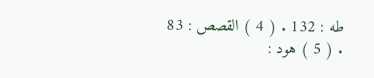طه : 132 . ( 4 ) القصص : 83 . ( 5 ) هود :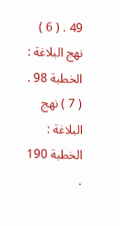49 . ( 6 ) نهج البلاغة : الخطبة 98 . ( 7 ) نهج البلاغة : الخطبة 190 .